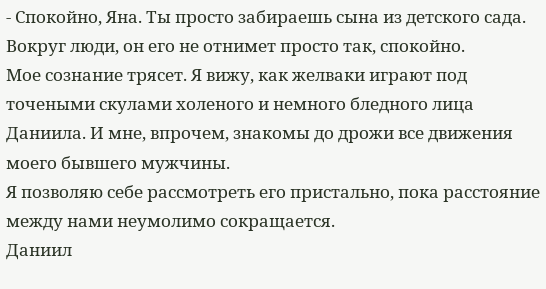- Спокойно, Яна. Ты просто забираешь сына из детского сада. Вокруг люди, он его не отнимет просто так, спокойно.
Мое сознание трясет. Я вижу, как желваки играют под точеными скулами холеного и немного бледного лица Даниила. И мне, впрочем, знакомы до дрожи все движения моего бывшего мужчины.
Я позволяю себе рассмотреть его пристально, пока расстояние между нами неумолимо сокращается.
Даниил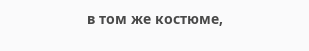в том же костюме,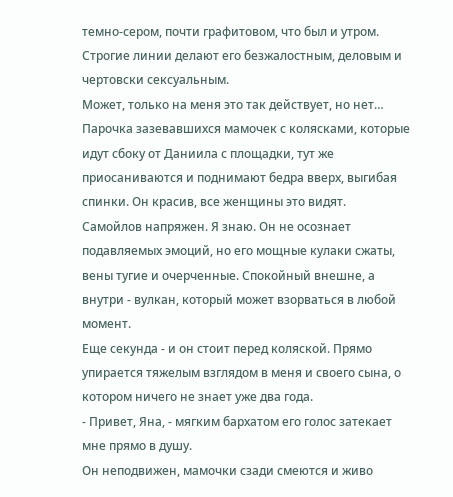темно-сером, почти графитовом, что был и утром. Строгие линии делают его безжалостным, деловым и чертовски сексуальным.
Может, только на меня это так действует, но нет…
Парочка зазевавшихся мамочек с колясками, которые идут сбоку от Даниила с площадки, тут же приосаниваются и поднимают бедра вверх, выгибая спинки. Он красив, все женщины это видят.
Самойлов напряжен. Я знаю. Он не осознает подавляемых эмоций, но его мощные кулаки сжаты, вены тугие и очерченные. Спокойный внешне, а внутри - вулкан, который может взорваться в любой момент.
Еще секунда - и он стоит перед коляской. Прямо упирается тяжелым взглядом в меня и своего сына, о котором ничего не знает уже два года.
- Привет, Яна, - мягким бархатом его голос затекает мне прямо в душу.
Он неподвижен, мамочки сзади смеются и живо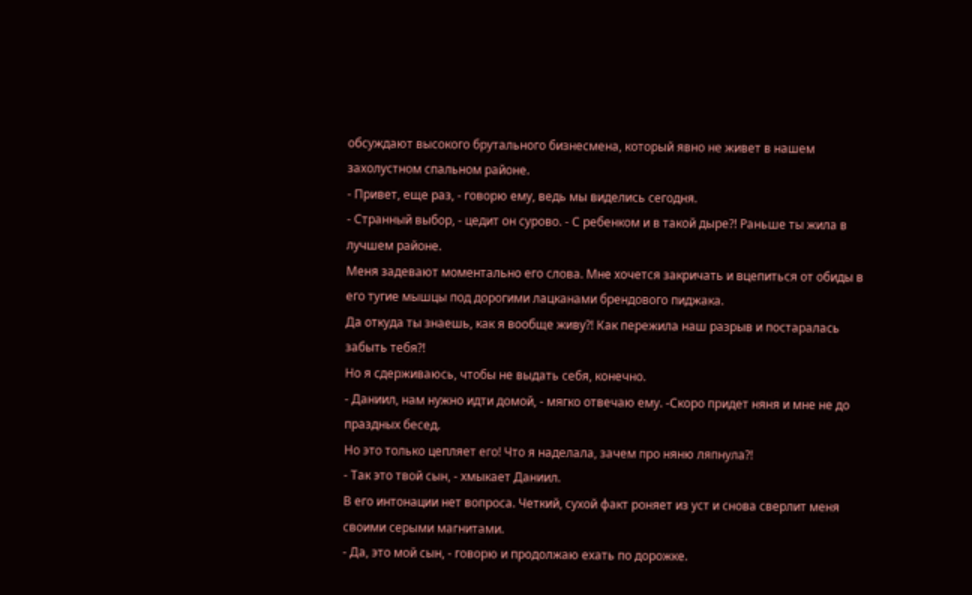обсуждают высокого брутального бизнесмена, который явно не живет в нашем захолустном спальном районе.
- Привет, еще раз, - говорю ему, ведь мы виделись сегодня.
- Странный выбор, - цедит он сурово. - С ребенком и в такой дыре?! Раньше ты жила в лучшем районе.
Меня задевают моментально его слова. Мне хочется закричать и вцепиться от обиды в его тугие мышцы под дорогими лацканами брендового пиджака.
Да откуда ты знаешь, как я вообще живу?! Как пережила наш разрыв и постаралась забыть тебя?!
Но я сдерживаюсь, чтобы не выдать себя, конечно.
- Даниил, нам нужно идти домой, - мягко отвечаю ему. -Скоро придет няня и мне не до праздных бесед.
Но это только цепляет его! Что я наделала, зачем про няню ляпнула?!
- Так это твой сын, - хмыкает Даниил.
В его интонации нет вопроса. Четкий, сухой факт роняет из уст и снова сверлит меня своими серыми магнитами.
- Да, это мой сын, - говорю и продолжаю ехать по дорожке.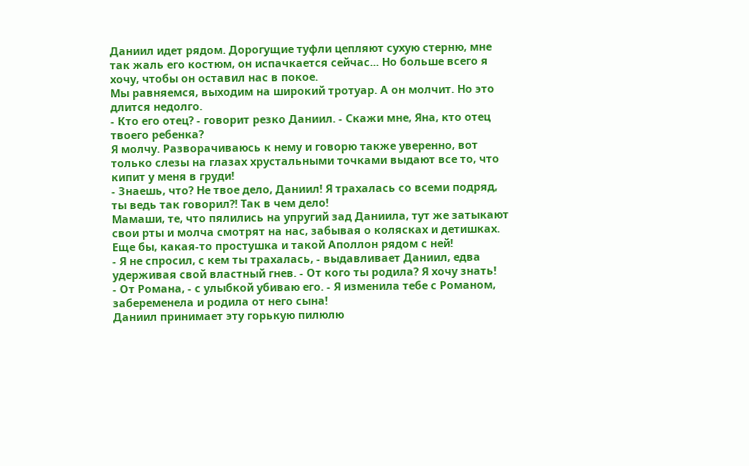Даниил идет рядом. Дорогущие туфли цепляют сухую стерню, мне так жаль его костюм, он испачкается сейчас... Но больше всего я хочу, чтобы он оставил нас в покое.
Мы равняемся, выходим на широкий тротуар. А он молчит. Но это длится недолго.
- Кто его отец? - говорит резко Даниил. - Скажи мне, Яна, кто отец твоего ребенка?
Я молчу. Разворачиваюсь к нему и говорю также уверенно, вот только слезы на глазах хрустальными точками выдают все то, что кипит у меня в груди!
- Знаешь, что? Не твое дело, Даниил! Я трахалась со всеми подряд, ты ведь так говорил?! Так в чем дело!
Мамаши, те, что пялились на упругий зад Даниила, тут же затыкают свои рты и молча смотрят на нас, забывая о колясках и детишках. Еще бы, какая-то простушка и такой Аполлон рядом с ней!
- Я не спросил, с кем ты трахалась, - выдавливает Даниил, едва удерживая свой властный гнев. - От кого ты родила? Я хочу знать!
- От Романа, - с улыбкой убиваю его. - Я изменила тебе с Романом, забеременела и родила от него сына!
Даниил принимает эту горькую пилюлю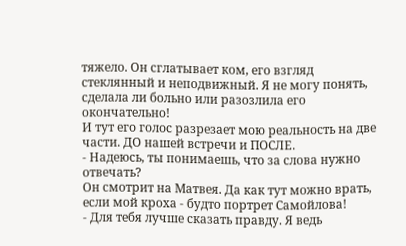тяжело. Он сглатывает ком, его взгляд стеклянный и неподвижный. Я не могу понять, сделала ли больно или разозлила его окончательно!
И тут его голос разрезает мою реальность на две части. ДО нашей встречи и ПОСЛЕ.
- Надеюсь, ты понимаешь, что за слова нужно отвечать?
Он смотрит на Матвея. Да как тут можно врать, если мой кроха - будто портрет Самойлова!
- Для тебя лучше сказать правду. Я ведь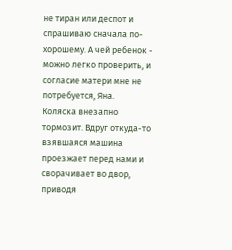не тиран или деспот и спрашиваю сначала по-хорошему. А чей ребенок - можно легко проверить, и согласие матери мне не потребуется, Яна.
Коляска внезапно тормозит. Вдруг откуда-то взявшаяся машина проезжает перед нами и сворачивает во двор, приводя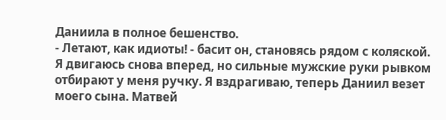Даниила в полное бешенство.
- Летают, как идиоты! - басит он, становясь рядом с коляской.
Я двигаюсь снова вперед, но сильные мужские руки рывком отбирают у меня ручку. Я вздрагиваю, теперь Даниил везет моего сына. Матвей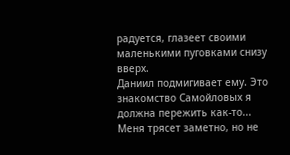радуется, глазеет своими маленькими пуговками снизу вверх.
Даниил подмигивает ему. Это знакомство Самойловых я должна пережить как-то... Меня трясет заметно, но не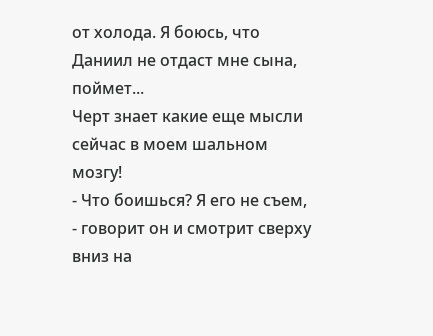от холода. Я боюсь, что Даниил не отдаст мне сына, поймет...
Черт знает какие еще мысли сейчас в моем шальном мозгу!
- Что боишься? Я его не съем, - говорит он и смотрит сверху вниз на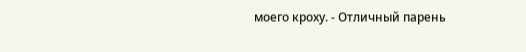моего кроху. - Отличный парень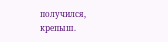получился, крепыш.